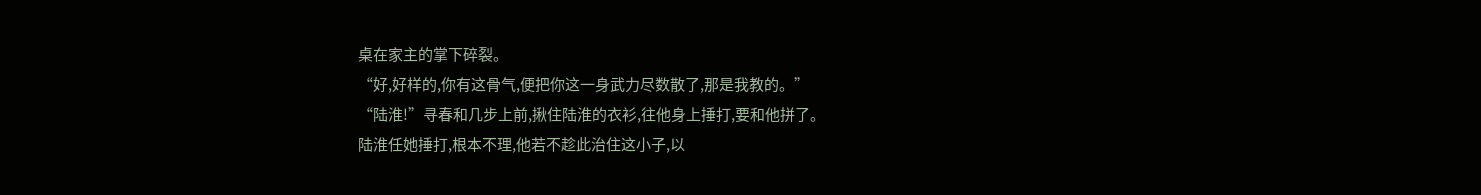桌在家主的掌下碎裂。
“好,好样的,你有这骨气,便把你这一身武力尽数散了,那是我教的。”
“陆淮!”寻春和几步上前,揪住陆淮的衣衫,往他身上捶打,要和他拼了。
陆淮任她捶打,根本不理,他若不趁此治住这小子,以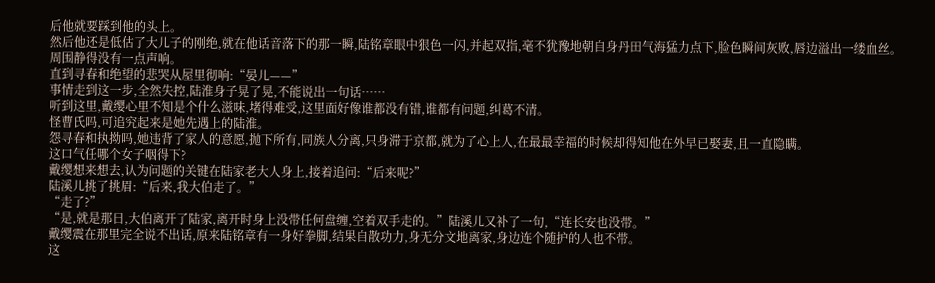后他就要踩到他的头上。
然后他还是低估了大儿子的刚绝,就在他话音落下的那一瞬,陆铭章眼中狠色一闪,并起双指,毫不犹豫地朝自身丹田气海猛力点下,脸色瞬间灰败,唇边溢出一缕血丝。
周围静得没有一点声响。
直到寻春和绝望的悲哭从屋里彻响:“晏儿——”
事情走到这一步,全然失控,陆淮身子晃了晃,不能说出一句话……
听到这里,戴缨心里不知是个什么滋味,堵得难受,这里面好像谁都没有错,谁都有问题,纠葛不清。
怪曹氏吗,可追究起来是她先遇上的陆淮。
怨寻春和执拗吗,她违背了家人的意愿,抛下所有,同族人分离,只身滞于京都,就为了心上人,在最最幸福的时候却得知他在外早已娶妻,且一直隐瞒。
这口气任哪个女子咽得下?
戴缨想来想去,认为问题的关键在陆家老大人身上,接着追问:“后来呢?”
陆溪儿挑了挑眉:“后来,我大伯走了。”
“走了?”
“是,就是那日,大伯离开了陆家,离开时身上没带任何盘缠,空着双手走的。”陆溪儿又补了一句,“连长安也没带。”
戴缨震在那里完全说不出话,原来陆铭章有一身好拳脚,结果自散功力,身无分文地离家,身边连个随护的人也不带。
这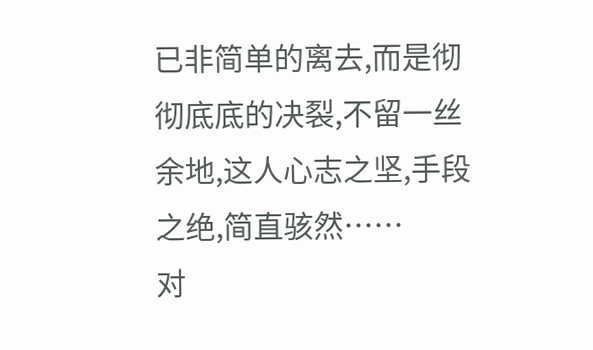已非简单的离去,而是彻彻底底的决裂,不留一丝余地,这人心志之坚,手段之绝,简直骇然……
对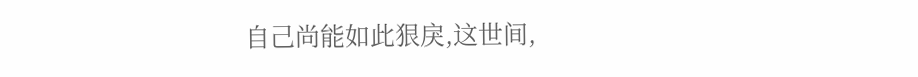自己尚能如此狠戾,这世间,